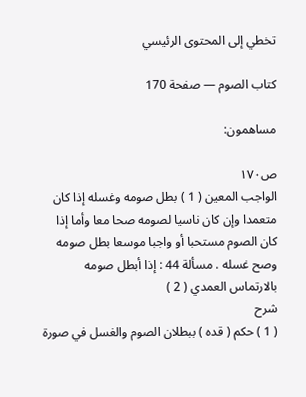تخطي إلى المحتوى الرئيسي

كتاب الصوم — صفحة 170

مساهمون:

ص١٧٠
الواجب المعين ( 1 ) بطل صومه وغسله إذا كان متعمدا وإن كان ناسيا لصومه صحا معا وأما إذا كان الصوم مستحبا أو واجبا موسعا بطل صومه وصح غسله . مسألة 44 : إذا أبطل صومه بالارتماس العمدي ( 2 )
شرح
( 1 ) حكم ( قده ) ببطلان الصوم والغسل في صورة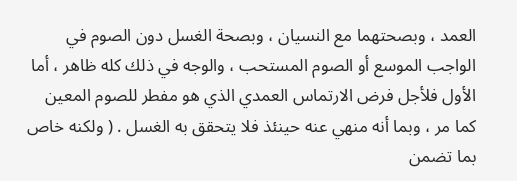العمد ، وبصحتهما مع النسيان ، وبصحة الغسل دون الصوم في الواجب الموسع أو الصوم المستحب ، والوجه في ذلك كله ظاهر ، أما الأول فلأجل فرض الارتماس العمدي الذي هو مفطر للصوم المعين كما مر ، وبما أنه منهي عنه حينئذ فلا يتحقق به الغسل . ( ولكنه خاص بما تضمن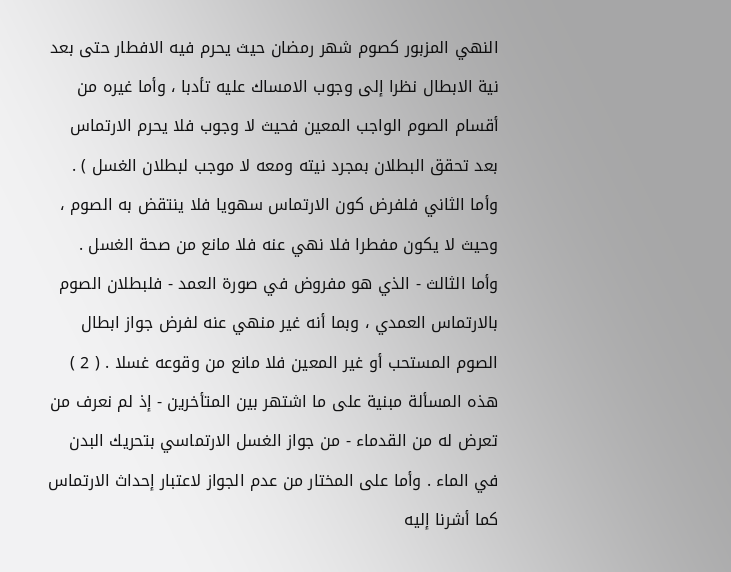النهي المزبور كصوم شهر رمضان حيث يحرم فيه الافطار حتى بعد نية الابطال نظرا إلى وجوب الامساك عليه تأدبا ، وأما غيره من أقسام الصوم الواجب المعين فحيث لا وجوب فلا يحرم الارتماس بعد تحقق البطلان بمجرد نيته ومعه لا موجب لبطلان الغسل ) . وأما الثاني فلفرض كون الارتماس سهويا فلا ينتقض به الصوم ، وحيث لا يكون مفطرا فلا نهي عنه فلا مانع من صحة الغسل . وأما الثالث - الذي هو مفروض في صورة العمد - فلبطلان الصوم بالارتماس العمدي ، وبما أنه غير منهي عنه لفرض جواز ابطال الصوم المستحب أو غير المعين فلا مانع من وقوعه غسلا . ( 2 ) هذه المسألة مبنية على ما اشتهر بين المتأخرين - إذ لم نعرف من تعرض له من القدماء - من جواز الغسل الارتماسي بتحريك البدن في الماء . وأما على المختار من عدم الجواز لاعتبار إحداث الارتماس كما أشرنا إليه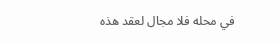في محله فلا مجال لعقد هذه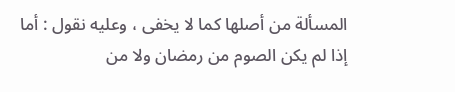المسألة من أصلها كما لا يخفى ، وعليه نقول : أما إذا لم يكن الصوم من رمضان ولا من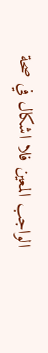الواجب المعين فلا اشكال في صحة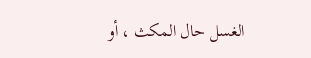الغسل حال المكث ، أو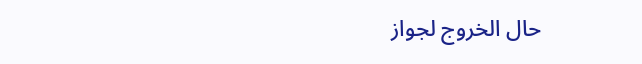حال الخروج لجواز